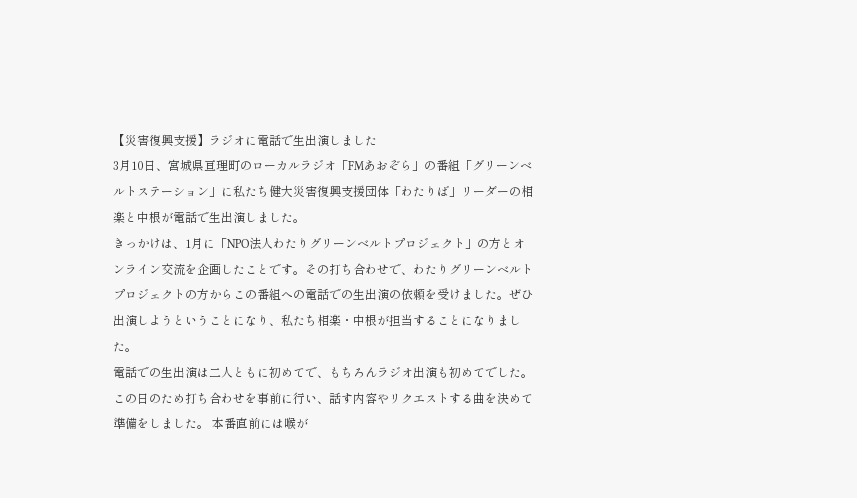【災害復興支援】ラジオに電話で生出演しました
3月10日、宮城県亘理町のローカルラジオ「FMあおぞら」の番組「グリーンベルトステーション」に私たち健大災害復興支援団体「わたりば」リーダーの相楽と中根が電話で生出演しました。
きっかけは、1月に「NPO法人わたりグリーンベルトプロジェクト」の方とオンライン交流を企画したことです。その打ち合わせで、わたりグリーンベルトプロジェクトの方からこの番組への電話での生出演の依頼を受けました。ぜひ出演しようということになり、私たち相楽・中根が担当することになりました。
電話での生出演は二人ともに初めてで、もちろんラジオ出演も初めてでした。 この日のため打ち合わせを事前に行い、話す内容やリクエストする曲を決めて準備をしました。 本番直前には喉が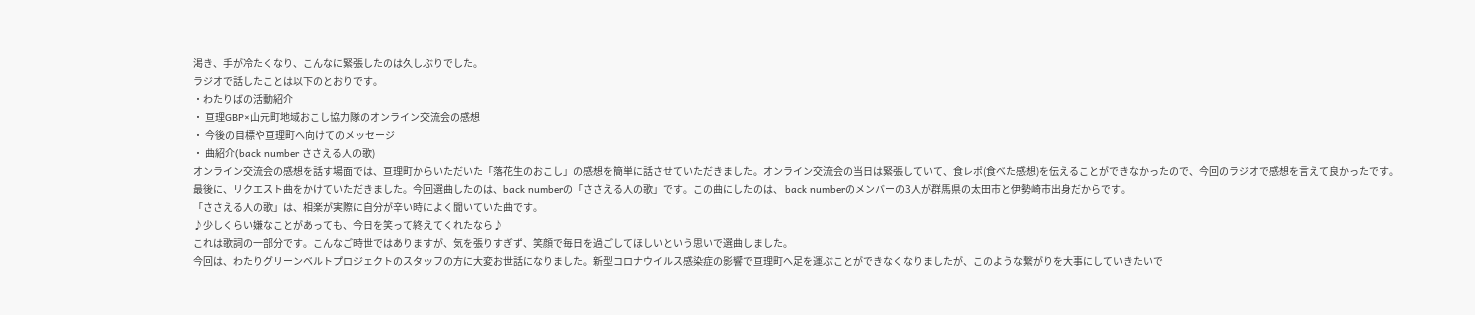渇き、手が冷たくなり、こんなに緊張したのは久しぶりでした。
ラジオで話したことは以下のとおりです。
・わたりばの活動紹介
・ 亘理GBP×山元町地域おこし協力隊のオンライン交流会の感想
・ 今後の目標や亘理町へ向けてのメッセージ
・ 曲紹介(back number ささえる人の歌)
オンライン交流会の感想を話す場面では、亘理町からいただいた「落花生のおこし」の感想を簡単に話させていただきました。オンライン交流会の当日は緊張していて、食レポ(食べた感想)を伝えることができなかったので、今回のラジオで感想を言えて良かったです。
最後に、リクエスト曲をかけていただきました。今回選曲したのは、back numberの「ささえる人の歌」です。この曲にしたのは、 back numberのメンバーの3人が群馬県の太田市と伊勢崎市出身だからです。
「ささえる人の歌」は、相楽が実際に自分が辛い時によく聞いていた曲です。
♪少しくらい嫌なことがあっても、今日を笑って終えてくれたなら♪
これは歌詞の一部分です。こんなご時世ではありますが、気を張りすぎず、笑顔で毎日を過ごしてほしいという思いで選曲しました。
今回は、わたりグリーンベルトプロジェクトのスタッフの方に大変お世話になりました。新型コロナウイルス感染症の影響で亘理町へ足を運ぶことができなくなりましたが、このような繋がりを大事にしていきたいで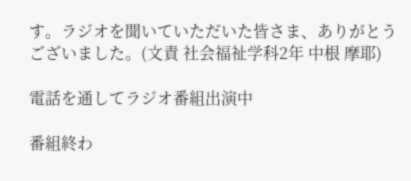す。ラジオを聞いていただいた皆さま、ありがとうございました。(文責 社会福祉学科2年 中根 摩耶)

電話を通してラジオ番組出演中

番組終わ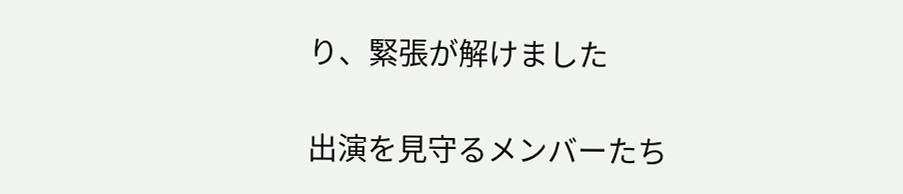り、緊張が解けました

出演を見守るメンバーたち